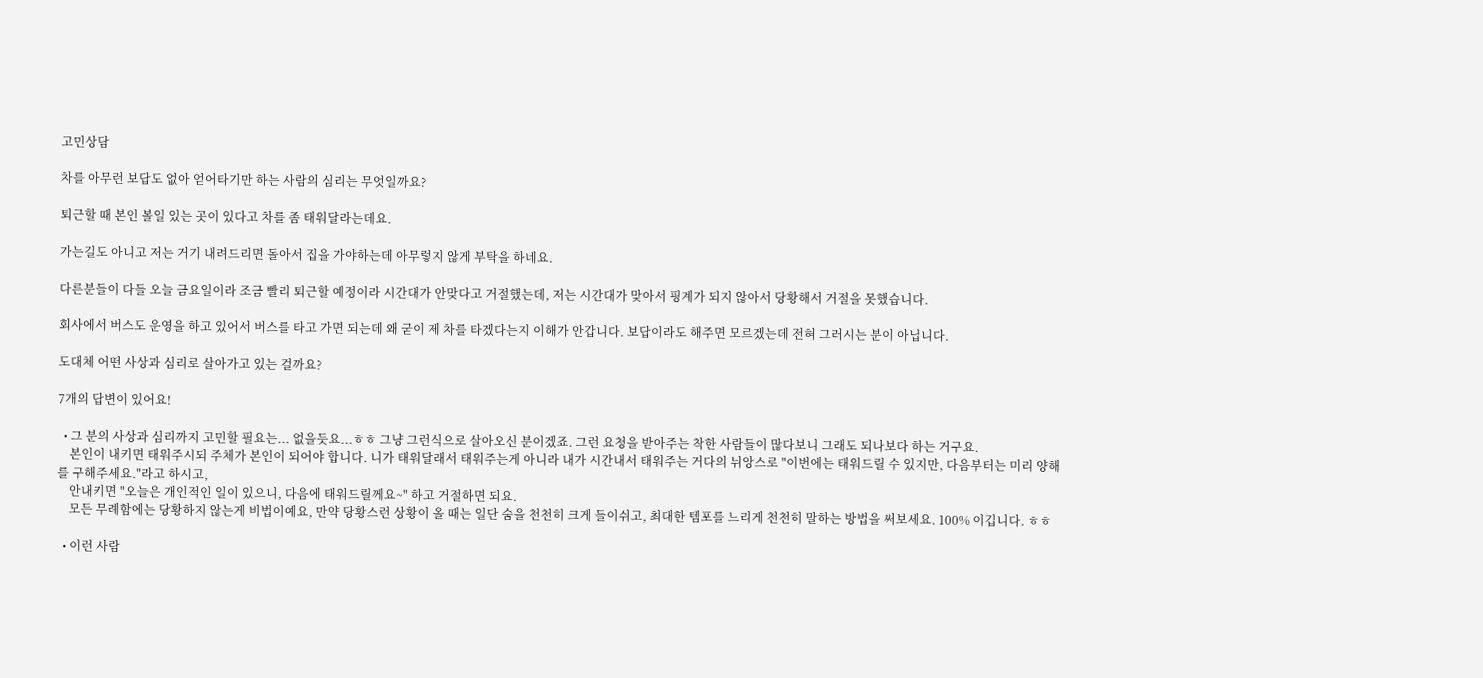고민상담

차를 아무런 보답도 없아 얻어타기만 하는 사람의 심리는 무엇일까요?

퇴근할 때 본인 볼일 있는 곳이 있다고 차를 좀 태워달라는데요.

가는길도 아니고 저는 거기 내려드리면 돌아서 집을 가야하는데 아무렇지 않게 부탁을 하네요.

다른분들이 다들 오늘 금요일이라 조금 빨리 퇴근할 예정이라 시간대가 안맞다고 거절했는데, 저는 시간대가 맞아서 핑계가 되지 않아서 당황해서 거절을 못했습니다.

회사에서 버스도 운영을 하고 있어서 버스를 타고 가면 되는데 왜 굳이 제 차를 타겠다는지 이해가 안갑니다. 보답이라도 해주면 모르겠는데 전혀 그러시는 분이 아닙니다.

도대체 어떤 사상과 심리로 살아가고 있는 걸까요?

7개의 답변이 있어요!

  • 그 분의 사상과 심리까지 고민할 필요는... 없을듯요...ㅎㅎ 그냥 그런식으로 살아오신 분이겠죠. 그런 요청을 받아주는 착한 사람들이 많다보니 그래도 되나보다 하는 거구요.
    본인이 내키면 태워주시되 주체가 본인이 되어야 합니다. 니가 태워달래서 태워주는게 아니라 내가 시간내서 태워주는 거다의 뉘앙스로 "이번에는 태워드릴 수 있지만, 다음부터는 미리 양해를 구해주세요."라고 하시고,
    안내키면 "오늘은 개인적인 일이 있으니, 다음에 태워드릴께요~" 하고 거절하면 되요.
    모든 무례함에는 당황하지 않는게 비법이예요, 만약 당황스런 상황이 올 때는 일단 숨을 천천히 크게 들이쉬고, 최대한 템포를 느리게 천천히 말하는 방법을 써보세요. 100% 이깁니다. ㅎㅎ

  • 이런 사람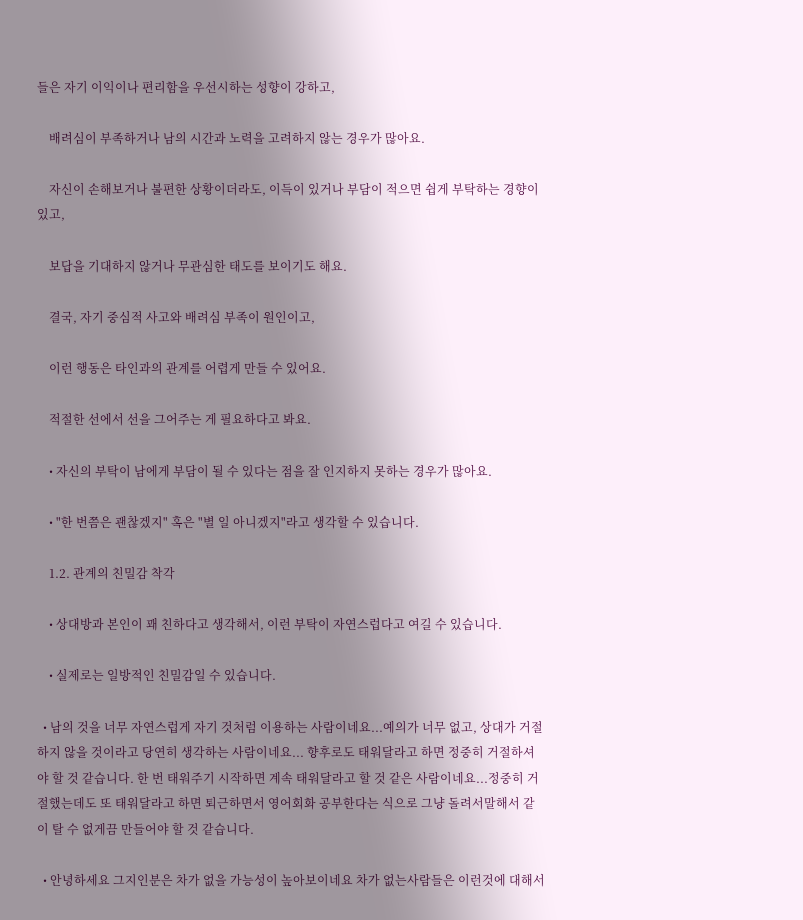들은 자기 이익이나 편리함을 우선시하는 성향이 강하고,

    배려심이 부족하거나 남의 시간과 노력을 고려하지 않는 경우가 많아요.

    자신이 손해보거나 불편한 상황이더라도, 이득이 있거나 부담이 적으면 쉽게 부탁하는 경향이 있고,

    보답을 기대하지 않거나 무관심한 태도를 보이기도 해요.

    결국, 자기 중심적 사고와 배려심 부족이 원인이고,

    이런 행동은 타인과의 관계를 어렵게 만들 수 있어요.

    적절한 선에서 선을 그어주는 게 필요하다고 봐요.

    • 자신의 부탁이 남에게 부담이 될 수 있다는 점을 잘 인지하지 못하는 경우가 많아요.

    • "한 번쯤은 괜찮겠지" 혹은 "별 일 아니겠지"라고 생각할 수 있습니다.

    1.2. 관계의 친밀감 착각

    • 상대방과 본인이 꽤 친하다고 생각해서, 이런 부탁이 자연스럽다고 여길 수 있습니다.

    • 실제로는 일방적인 친밀감일 수 있습니다.

  • 남의 것을 너무 자연스럽게 자기 것처럼 이용하는 사람이네요...예의가 너무 없고, 상대가 거절하지 않을 것이라고 당연히 생각하는 사람이네요... 향후로도 태워달라고 하면 정중히 거절하셔야 할 것 같습니다. 한 번 태워주기 시작하면 계속 태워달라고 할 것 같은 사람이네요...정중히 거절했는데도 또 태워달라고 하면 퇴근하면서 영어회화 공부한다는 식으로 그냥 돌려서말해서 같이 탈 수 없게끔 만들어야 할 것 같습니다.

  • 안녕하세요 그지인분은 차가 없을 가능성이 높아보이네요 차가 없는사람들은 이런것에 대해서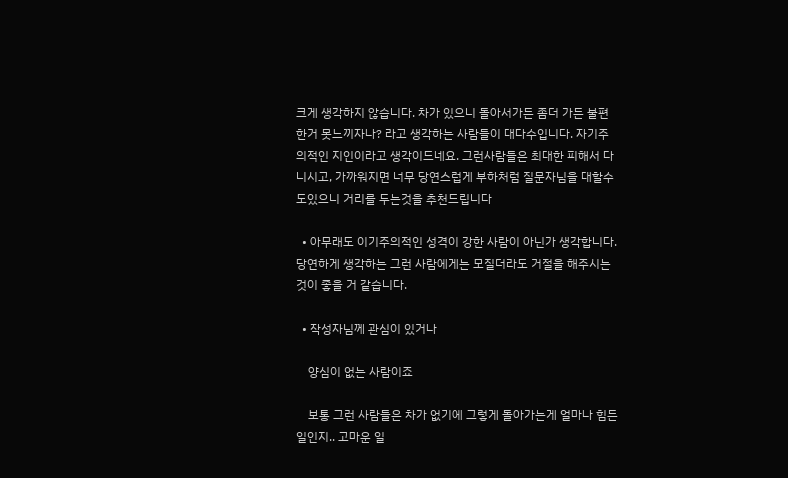크게 생각하지 않습니다. 차가 있으니 돌아서가든 좀더 가든 불편한거 못느끼자나? 라고 생각하는 사람들이 대다수입니다. 자기주의적인 지인이라고 생각이드네요. 그런사람들은 최대한 피해서 다니시고, 가까워지면 너무 당연스럽게 부하처럼 질문자님을 대할수도있으니 거리를 두는것을 추천드립니다

  • 아무래도 이기주의적인 성격이 강한 사람이 아닌가 생각합니다. 당연하게 생각하는 그런 사람에게는 모질더라도 거절을 해주시는 것이 좋을 거 같습니다.

  • 작성자님께 관심이 있거나

    양심이 없는 사람이죠

    보통 그런 사람들은 차가 없기에 그렇게 돌아가는게 얼마나 힘든 일인지.. 고마운 일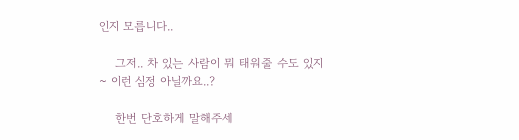인지 모릅니다..

    그저.. 차 있는 사람이 뭐 태워줄 수도 있지~ 이런 심정 아닐까요..?

    한번 단호하게 말해주세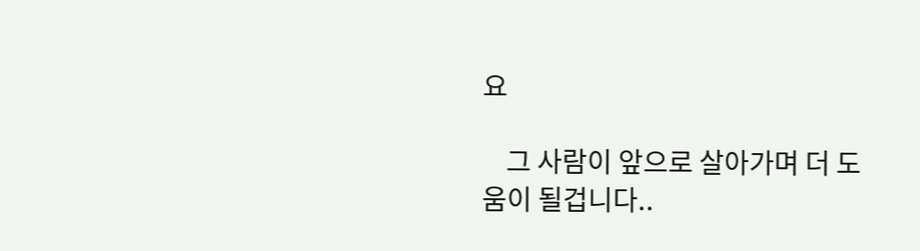요

    그 사람이 앞으로 살아가며 더 도움이 될겁니다..